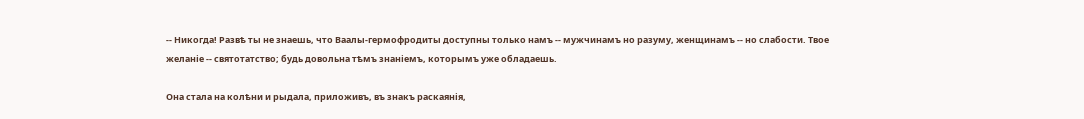-- Никогда! Развѣ ты не знаешь, что Ваалы-гермофродиты доступны только намъ -- мужчинамъ но разуму, женщинамъ -- но слабости. Твое желаніе -- святотатство; будь довольна тѣмъ знаніемъ, которымъ уже обладаешь.

Она стала на колѣни и рыдала, приложивъ, въ знакъ раскаянія,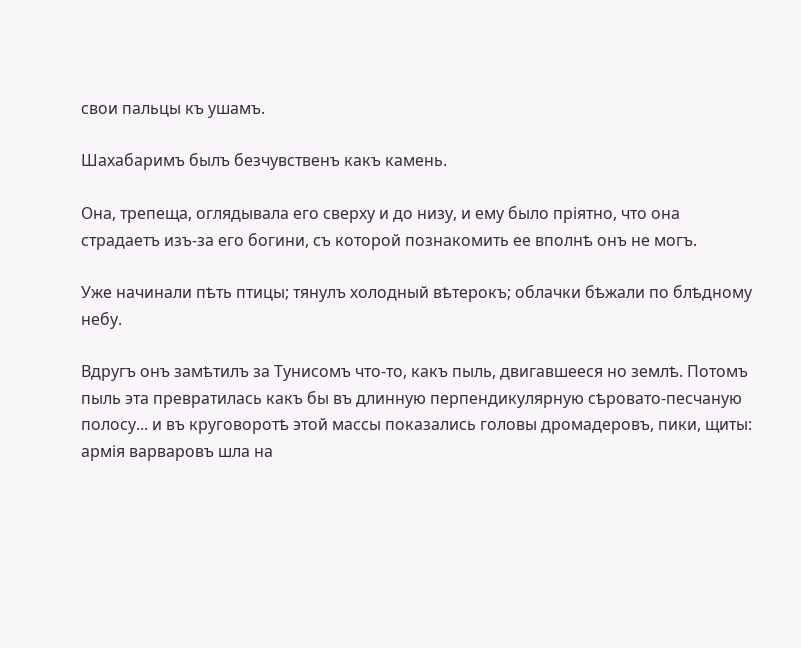свои пальцы къ ушамъ.

Шахабаримъ былъ безчувственъ какъ камень.

Она, трепеща, оглядывала его сверху и до низу, и ему было пріятно, что она страдаетъ изъ-за его богини, съ которой познакомить ее вполнѣ онъ не могъ.

Уже начинали пѣть птицы; тянулъ холодный вѣтерокъ; облачки бѣжали по блѣдному небу.

Вдругъ онъ замѣтилъ за Тунисомъ что-то, какъ пыль, двигавшееся но землѣ. Потомъ пыль эта превратилась какъ бы въ длинную перпендикулярную сѣровато-песчаную полосу... и въ круговоротѣ этой массы показались головы дромадеровъ, пики, щиты: армія варваровъ шла на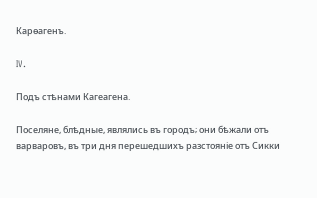Карѳагенъ.

IV.

Подъ стѣнами Кагеагена.

Поселяне, блѣдные, являлись въ городъ; они бѣжали отъ варваровъ, въ три дня перешедшихъ разстояніе отъ Сикки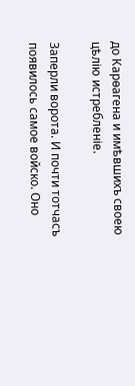до Карѳагена и имѣвшихъ своею цѣлію истребленіе.

Заперли ворота. И почти тотчасъ появилось самое войско. Оно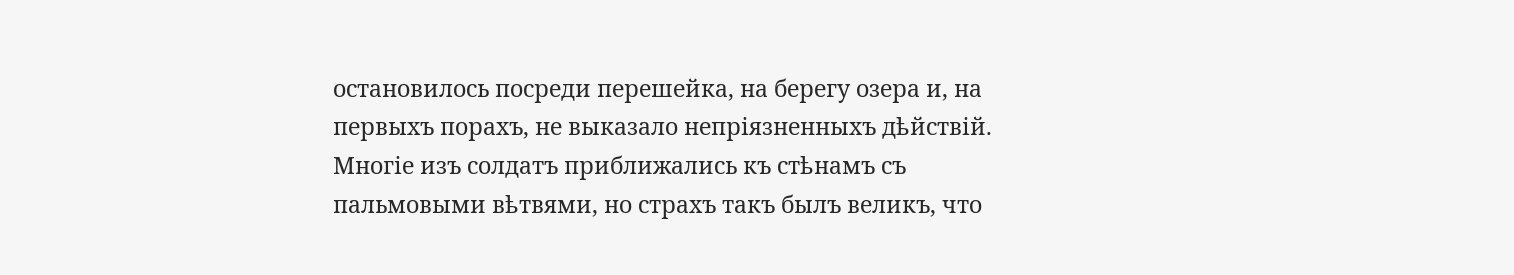остановилось посреди перешейка, на берегу озера и, на первыхъ порахъ, не выказало непріязненныхъ дѣйствій. Многіе изъ солдатъ приближались къ стѣнамъ съ пальмовыми вѣтвями, но страхъ такъ былъ великъ, что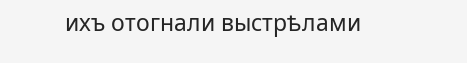ихъ отогнали выстрѣлами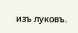изъ луковъ.